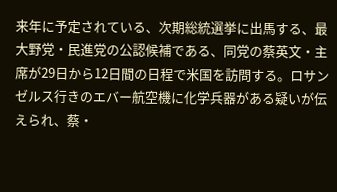来年に予定されている、次期総統選挙に出馬する、最大野党・民進党の公認候補である、同党の蔡英文・主席が29日から12日間の日程で米国を訪問する。ロサンゼルス行きのエバー航空機に化学兵器がある疑いが伝えられ、蔡・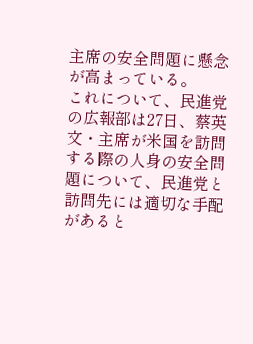主席の安全問題に懸念が高まっている。
これについて、民進党の広報部は27日、蔡英文・主席が米国を訪問する際の人身の安全問題について、民進党と訪問先には適切な手配があると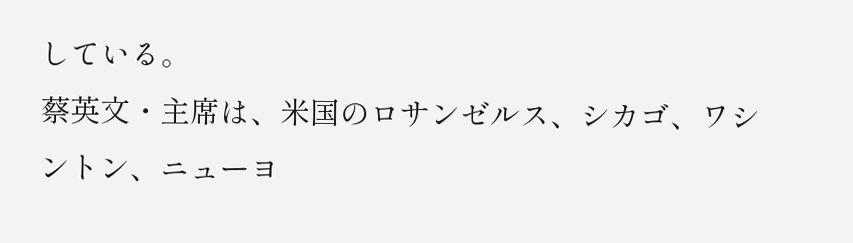している。
蔡英文・主席は、米国のロサンゼルス、シカゴ、ワシントン、ニューヨ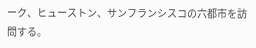ーク、ヒューストン、サンフランシスコの六都市を訪問する。